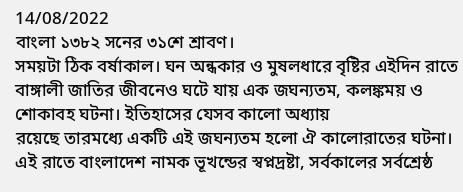14/08/2022
বাংলা ১৩৮২ সনের ৩১শে শ্রাবণ।
সময়টা ঠিক বর্ষাকাল। ঘন অন্ধকার ও মুষলধারে বৃষ্টির এইদিন রাতে বাঙ্গালী জাতির জীবনেও ঘটে যায় এক জঘন্যতম, কলঙ্কময় ও শোকাবহ ঘটনা। ইতিহাসের যেসব কালো অধ্যায়
রয়েছে তারমধ্যে একটি এই জঘন্যতম হলো ঐ কালোরাতের ঘটনা।
এই রাতে বাংলাদেশ নামক ভূখন্ডের স্বপ্নদ্রষ্টা, সর্বকালের সর্বশ্রেষ্ঠ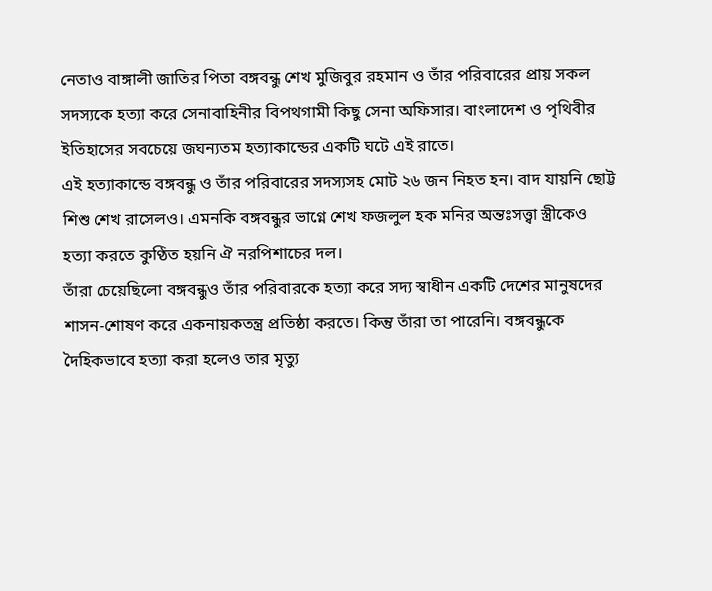নেতাও বাঙ্গালী জাতির পিতা বঙ্গবন্ধু শেখ মুজিবুর রহমান ও তাঁর পরিবারের প্রায় সকল সদস্যকে হত্যা করে সেনাবাহিনীর বিপথগামী কিছু সেনা অফিসার। বাংলাদেশ ও পৃথিবীর ইতিহাসের সবচেয়ে জঘন্যতম হত্যাকান্ডের একটি ঘটে এই রাতে।
এই হত্যাকান্ডে বঙ্গবন্ধু ও তাঁর পরিবারের সদস্যসহ মোট ২৬ জন নিহত হন। বাদ যায়নি ছোট্ট শিশু শেখ রাসেলও। এমনকি বঙ্গবন্ধুর ভাগ্নে শেখ ফজলুল হক মনির অন্তঃসত্ত্বা স্ত্রীকেও হত্যা করতে কুণ্ঠিত হয়নি ঐ নরপিশাচের দল।
তাঁরা চেয়েছিলো বঙ্গবন্ধুও তাঁর পরিবারকে হত্যা করে সদ্য স্বাধীন একটি দেশের মানুষদের শাসন-শোষণ করে একনায়কতন্ত্র প্রতিষ্ঠা করতে। কিন্তু তাঁরা তা পারেনি। বঙ্গবন্ধুকে দৈহিকভাবে হত্যা করা হলেও তার মৃত্যু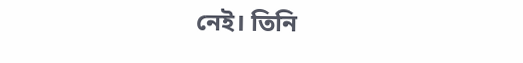নেই। তিনি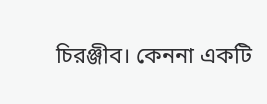চিরঞ্জীব। কেননা একটি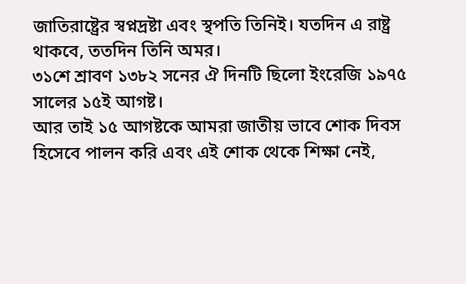জাতিরাষ্ট্রের স্বপ্নদ্রষ্টা এবং স্থপতি তিনিই। যতদিন এ রাষ্ট্র থাকবে, ততদিন তিনি অমর।
৩১শে শ্রাবণ ১৩৮২ সনের ঐ দিনটি ছিলো ইংরেজি ১৯৭৫ সালের ১৫ই আগষ্ট।
আর তাই ১৫ আগষ্টকে আমরা জাতীয় ভাবে শোক দিবস হিসেবে পালন করি এবং এই শোক থেকে শিক্ষা নেই,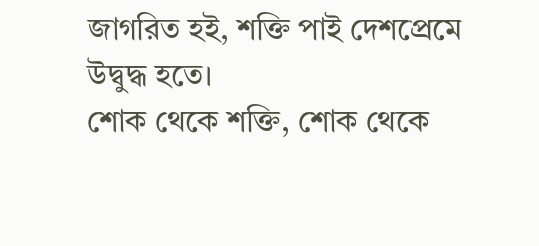জাগরিত হই, শক্তি পাই দেশপ্রেমে উদ্বুদ্ধ হতে।
শোক থেকে শক্তি, শোক থেকে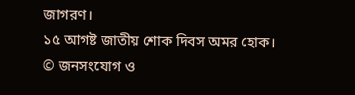জাগরণ।
১৫ আগষ্ট জাতীয় শোক দিবস অমর হোক।
© জনসংযোগ ও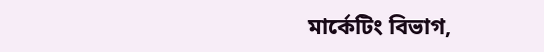মার্কেটিং বিভাগ,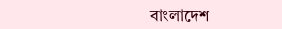বাংলাদেশ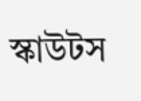স্কাউটস